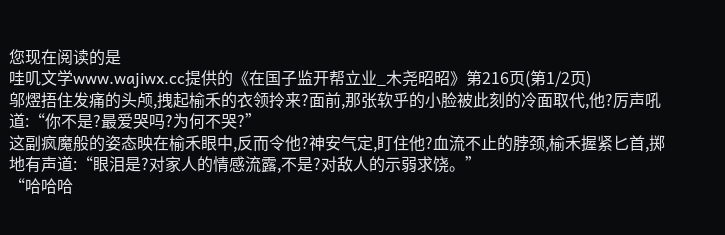您现在阅读的是
哇叽文学www.wajiwx.cc提供的《在国子监开帮立业_木尧昭昭》第216页(第1/2页)
邬熤捂住发痛的头颅,拽起榆禾的衣领拎来?面前,那张软乎的小脸被此刻的冷面取代,他?厉声吼道:“你不是?最爱哭吗?为何不哭?”
这副疯魔般的姿态映在榆禾眼中,反而令他?神安气定,盯住他?血流不止的脖颈,榆禾握紧匕首,掷地有声道:“眼泪是?对家人的情感流露,不是?对敌人的示弱求饶。”
“哈哈哈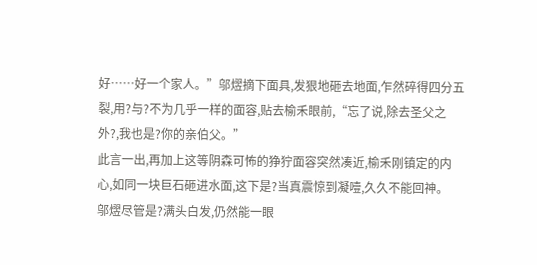好……好一个家人。”邬熤摘下面具,发狠地砸去地面,乍然碎得四分五裂,用?与?不为几乎一样的面容,贴去榆禾眼前,“忘了说,除去圣父之外?,我也是?你的亲伯父。”
此言一出,再加上这等阴森可怖的狰狞面容突然凑近,榆禾刚镇定的内心,如同一块巨石砸进水面,这下是?当真震惊到凝噎,久久不能回神。
邬熤尽管是?满头白发,仍然能一眼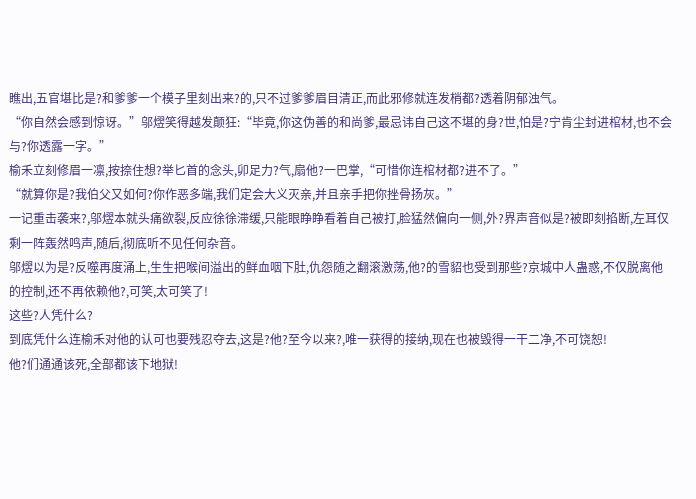瞧出,五官堪比是?和爹爹一个模子里刻出来?的,只不过爹爹眉目清正,而此邪修就连发梢都?透着阴郁浊气。
“你自然会感到惊讶。”邬熤笑得越发颠狂:“毕竟,你这伪善的和尚爹,最忌讳自己这不堪的身?世,怕是?宁肯尘封进棺材,也不会与?你透露一字。”
榆禾立刻修眉一凛,按捺住想?举匕首的念头,卯足力?气,扇他?一巴掌,“可惜你连棺材都?进不了。”
“就算你是?我伯父又如何?你作恶多端,我们定会大义灭亲,并且亲手把你挫骨扬灰。”
一记重击袭来?,邬熤本就头痛欲裂,反应徐徐滞缓,只能眼睁睁看着自己被打,脸猛然偏向一侧,外?界声音似是?被即刻掐断,左耳仅剩一阵轰然鸣声,随后,彻底听不见任何杂音。
邬熤以为是?反噬再度涌上,生生把喉间溢出的鲜血咽下肚,仇怨随之翻滚激荡,他?的雪貂也受到那些?京城中人蛊惑,不仅脱离他的控制,还不再依赖他?,可笑,太可笑了!
这些?人凭什么?
到底凭什么连榆禾对他的认可也要残忍夺去,这是?他?至今以来?,唯一获得的接纳,现在也被毁得一干二净,不可饶恕!
他?们通通该死,全部都该下地狱!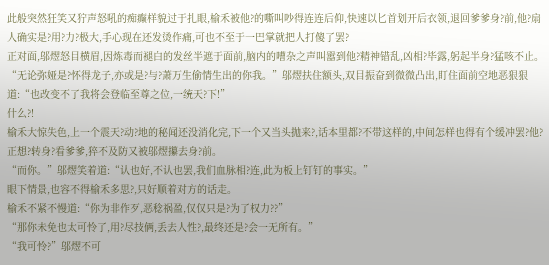此般突然狂笑又狞声怒吼的痴癫样貌过于扎眼,榆禾被他?的嘶叫吵得连连后仰,快速以匕首划开后衣领,退回爹爹身?前,他?扇人确实是?用?力?极大,手心现在还发烫作痛,可也不至于一巴掌就把人打傻了罢?
正对面,邬熤怒目横眉,因炼毒而褪白的发丝半遮于面前,脑内的嘈杂之声叫嚣到他?精神错乱,凶相?毕露,躬起半身?猛咳不止。
“无论弥娅是?怀得龙子,亦或是?与?萧万生偷情生出的你我。”邬熤扶住额头,双目振奋到微微凸出,盯住面前空地恶狠狠道:“也改变不了我将会登临至尊之位,一统天?下!”
什么?!
榆禾大惊失色,上一个震天?动?地的秘闻还没消化完,下一个又当头抛来?,话本里都?不带这样的,中间怎样也得有个缓冲罢?他?正想?转身?看爹爹,猝不及防又被邬熤攥去身?前。
“而你。”邬熤笑着道:“认也好,不认也罢,我们血脉相?连,此为板上钉钉的事实。”
眼下情景,也容不得榆禾多思?,只好顺着对方的话走。
榆禾不紧不慢道:“你为非作歹,恶稔祸盈,仅仅只是?为了权力??”
“那你未免也太可怜了,用?尽技俩,丢去人性?,最终还是?会一无所有。”
“我可怜?”邬熤不可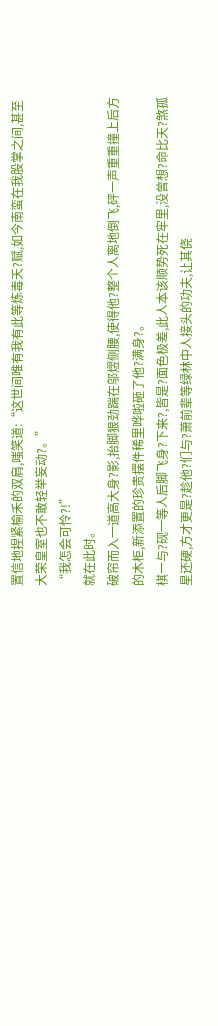置信地捏紧榆禾的双肩,嗤笑道:“这世间唯有我有此等炼毒天?赋,如今南蛮在我股掌之间,甚至大荣皇室也不敢轻举妄动?。”
“我怎会可怜?!”
就在此时。
破帘而入一道高大身?影,抬脚狠劲踹在邬熤侧腰,使得他?整个人离地倒飞,砰一声重重撞上后方的木柜,新添置的珍贵摆件稀里哗啦砸了他?满身?。
棋一与?砚一等人后脚飞身?下来?,皆是?面色极差,此人本该顺势死在牢里,没曾想?命比天?煞孤星还硬,方才更是?趁他?们与?萧前辈等绿林中人接头的功夫,让其侥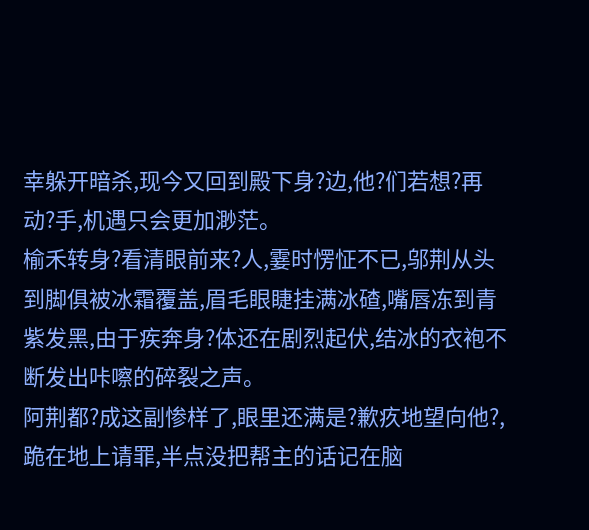幸躲开暗杀,现今又回到殿下身?边,他?们若想?再动?手,机遇只会更加渺茫。
榆禾转身?看清眼前来?人,霎时愣怔不已,邬荆从头到脚俱被冰霜覆盖,眉毛眼睫挂满冰碴,嘴唇冻到青紫发黑,由于疾奔身?体还在剧烈起伏,结冰的衣袍不断发出咔嚓的碎裂之声。
阿荆都?成这副惨样了,眼里还满是?歉疚地望向他?,跪在地上请罪,半点没把帮主的话记在脑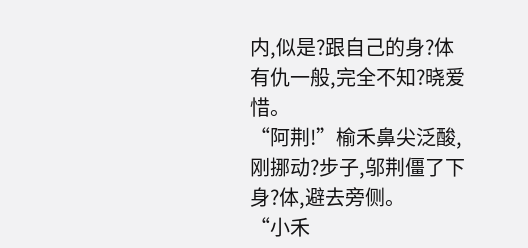内,似是?跟自己的身?体有仇一般,完全不知?晓爱惜。
“阿荆!”榆禾鼻尖泛酸,刚挪动?步子,邬荆僵了下身?体,避去旁侧。
“小禾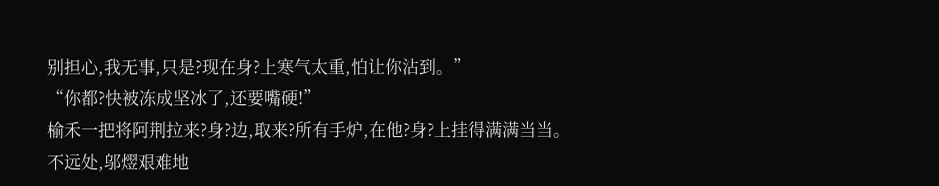别担心,我无事,只是?现在身?上寒气太重,怕让你沾到。”
“你都?快被冻成坚冰了,还要嘴硬!”
榆禾一把将阿荆拉来?身?边,取来?所有手炉,在他?身?上挂得满满当当。
不远处,邬熤艰难地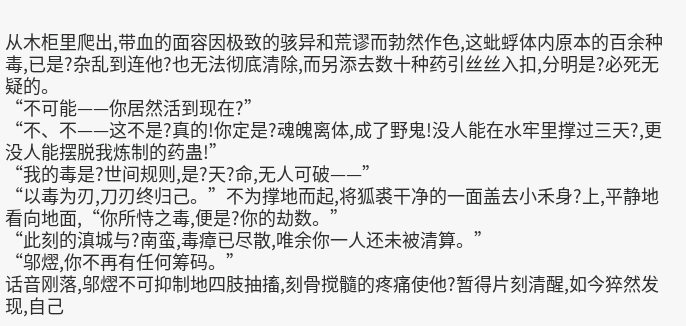从木柜里爬出,带血的面容因极致的骇异和荒谬而勃然作色,这蚍蜉体内原本的百余种毒,已是?杂乱到连他?也无法彻底清除,而另添去数十种药引丝丝入扣,分明是?必死无疑的。
“不可能——你居然活到现在?”
“不、不——这不是?真的!你定是?魂魄离体,成了野鬼!没人能在水牢里撑过三天?,更没人能摆脱我炼制的药蛊!”
“我的毒是?世间规则,是?天?命,无人可破——”
“以毒为刃,刀刃终归己。”不为撑地而起,将狐裘干净的一面盖去小禾身?上,平静地看向地面,“你所恃之毒,便是?你的劫数。”
“此刻的滇城与?南蛮,毒瘴已尽散,唯余你一人还未被清算。”
“邬熤,你不再有任何筹码。”
话音刚落,邬熤不可抑制地四肢抽搐,刻骨搅髓的疼痛使他?暂得片刻清醒,如今猝然发现,自己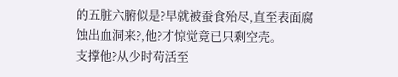的五脏六腑似是?早就被蚕食殆尽,直至表面腐蚀出血洞来?,他?才惊觉竟已只剩空壳。
支撑他?从少时苟活至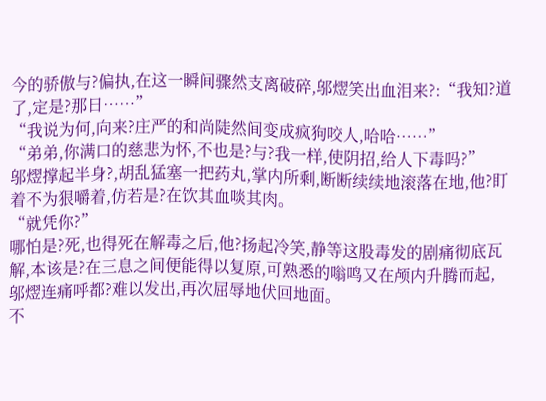今的骄傲与?偏执,在这一瞬间骤然支离破碎,邬熤笑出血泪来?:“我知?道了,定是?那日……”
“我说为何,向来?庄严的和尚陡然间变成疯狗咬人,哈哈……”
“弟弟,你满口的慈悲为怀,不也是?与?我一样,使阴招,给人下毒吗?”
邬熤撑起半身?,胡乱猛塞一把药丸,掌内所剩,断断续续地滚落在地,他?盯着不为狠嚼着,仿若是?在饮其血啖其肉。
“就凭你?”
哪怕是?死,也得死在解毒之后,他?扬起冷笑,静等这股毒发的剧痛彻底瓦解,本该是?在三息之间便能得以复原,可熟悉的嗡鸣又在颅内升腾而起,邬熤连痛呼都?难以发出,再次屈辱地伏回地面。
不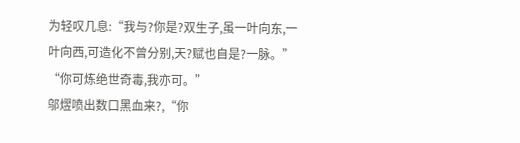为轻叹几息:“我与?你是?双生子,虽一叶向东,一叶向西,可造化不曾分别,天?赋也自是?一脉。”
“你可炼绝世奇毒,我亦可。”
邬熤喷出数口黑血来?,“你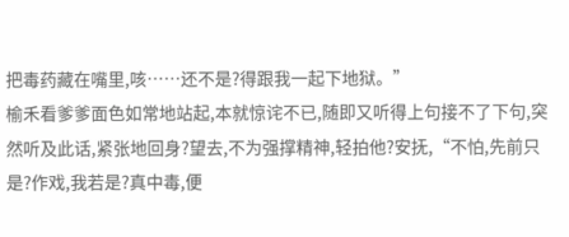把毒药藏在嘴里,咳……还不是?得跟我一起下地狱。”
榆禾看爹爹面色如常地站起,本就惊诧不已,随即又听得上句接不了下句,突然听及此话,紧张地回身?望去,不为强撑精神,轻拍他?安抚,“不怕,先前只是?作戏,我若是?真中毒,便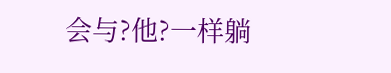会与?他?一样躺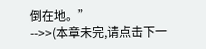倒在地。”
-->>(本章未完,请点击下一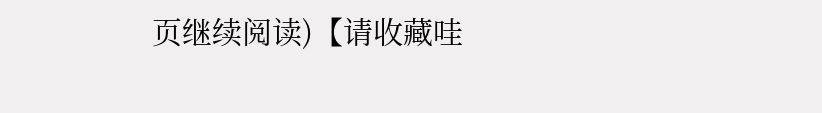页继续阅读)【请收藏哇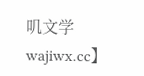叽文学 wajiwx.cc】